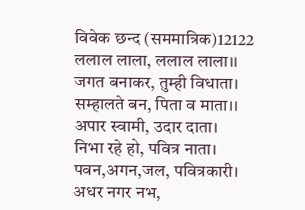विवेक छन्द (सममात्रिक)12122
ललाल लाला, ललाल लाला।।
जगत बनाकर, तुम्ही विधाता।
सम्हालते बन, पिता व माता।।
अपार स्वामी, उदार दाता।
निभा रहे हो, पवित्र नाता।
पवन,अगन,जल, पवित्रकारी।
अधर नगर नभ,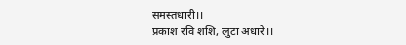समस्तधारी।।
प्रकाश रवि शशि, लुटा अधारे।।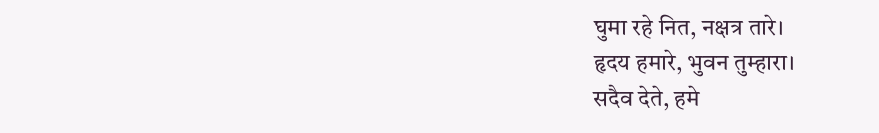घुमा रहे नित, नक्षत्र तारे।
हृदय हमारे, भुवन तुम्हारा।
सदैव देते, हमे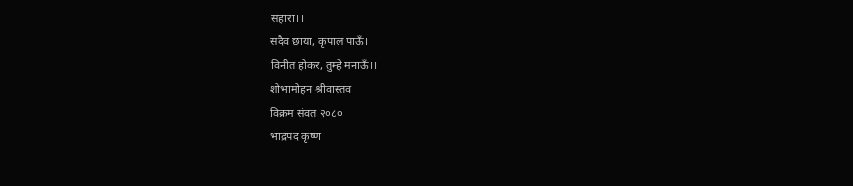सहारा।।
सदैव छाया, कृपाल पाऊँ।
विनीत होकर, तुम्हे मनाऊँ।।
शोभामोहन श्रीवास्तव
विक्रम संवत २०८०
भाद्रपद कृष्ण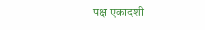पक्ष एकादशी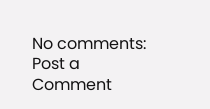No comments:
Post a Comment